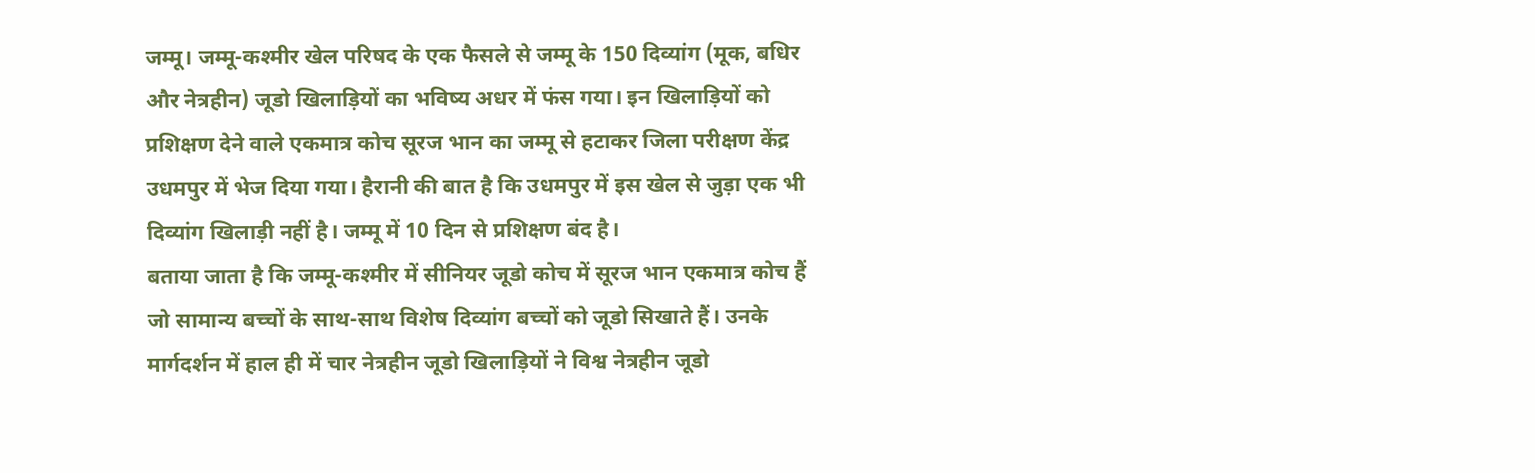जम्मू। जम्मू-कश्मीर खेल परिषद के एक फैसले से जम्मू के 150 दिव्यांग (मूक, बधिर और नेत्रहीन) जूडो खिलाड़ियों का भविष्य अधर में फंस गया। इन खिलाड़ियों को प्रशिक्षण देने वाले एकमात्र कोच सूरज भान का जम्मू से हटाकर जिला परीक्षण केंद्र उधमपुर में भेज दिया गया। हैरानी की बात है कि उधमपुर में इस खेल से जुड़ा एक भी दिव्यांग खिलाड़ी नहीं है। जम्मू में 10 दिन से प्रशिक्षण बंद है।
बताया जाता है कि जम्मू-कश्मीर में सीनियर जूडो कोच में सूरज भान एकमात्र कोच हैं जो सामान्य बच्चों के साथ-साथ विशेष दिव्यांग बच्चों को जूडो सिखाते हैं। उनके मार्गदर्शन में हाल ही में चार नेत्रहीन जूडो खिलाड़ियों ने विश्व नेत्रहीन जूडो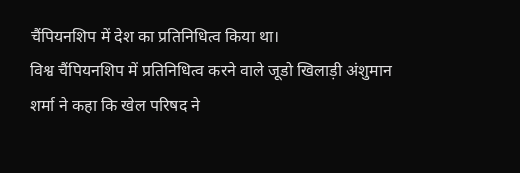चैंपियनशिप में देश का प्रतिनिधित्व किया था।
विश्व चैंपियनशिप में प्रतिनिधित्व करने वाले जूडो खिलाड़ी अंशुमान शर्मा ने कहा कि खेल परिषद ने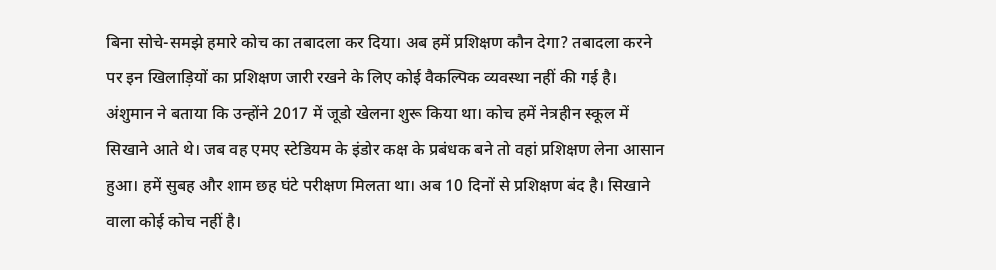बिना सोचे-समझे हमारे कोच का तबादला कर दिया। अब हमें प्रशिक्षण कौन देगा? तबादला करने पर इन खिलाड़ियों का प्रशिक्षण जारी रखने के लिए कोई वैकल्पिक व्यवस्था नहीं की गई है।
अंशुमान ने बताया कि उन्होंने 2017 में जूडो खेलना शुरू किया था। कोच हमें नेत्रहीन स्कूल में सिखाने आते थे। जब वह एमए स्टेडियम के इंडोर कक्ष के प्रबंधक बने तो वहां प्रशिक्षण लेना आसान हुआ। हमें सुबह और शाम छह घंटे परीक्षण मिलता था। अब 10 दिनों से प्रशिक्षण बंद है। सिखाने वाला कोई कोच नहीं है।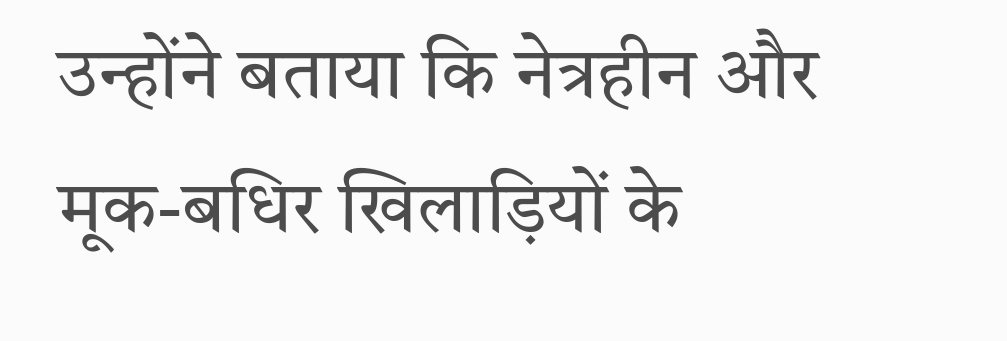उन्होंने बताया कि नेत्रहीन और मूक-बधिर खिलाड़ियों के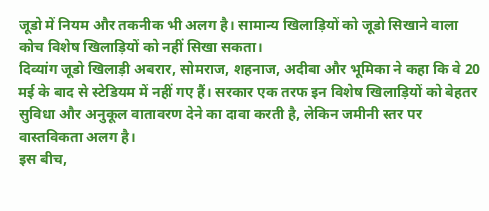जूडो में नियम और तकनीक भी अलग है। सामान्य खिलाड़ियों को जूडो सिखाने वाला कोच विशेष खिलाड़ियों को नहीं सिखा सकता।
दिव्यांग जूडो खिलाड़ी अबरार, सोमराज, शहनाज, अदीबा और भूमिका ने कहा कि वे 20 मई के बाद से स्टेडियम में नहीं गए हैं। सरकार एक तरफ इन विशेष खिलाड़ियों को बेहतर सुविधा और अनुकूल वातावरण देने का दावा करती है, लेकिन जमीनी स्तर पर वास्तविकता अलग है।
इस बीच,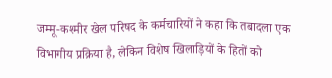जम्मू-कश्मीर खेल परिषद के कर्मचारियों ने कहा कि तबादला एक विभागीय प्रक्रिया है, लेकिन विशेष खिलाड़ियों के हितों को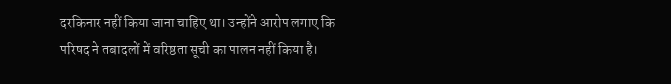दरकिनार नहीं किया जाना चाहिए था। उन्होंने आरोप लगाए कि परिषद ने तबादलों में वरिष्ठता सूची का पालन नहीं किया है।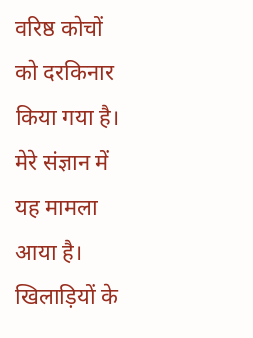वरिष्ठ कोचों को दरकिनार किया गया है।
मेरे संज्ञान में यह मामला आया है। खिलाड़ियों के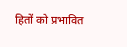हितों को प्रभावित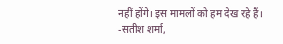नहीं होंगे। इस मामलों को हम देख रहे हैं। -सतीश शर्मा,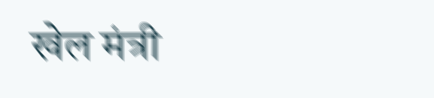खेल मंत्री